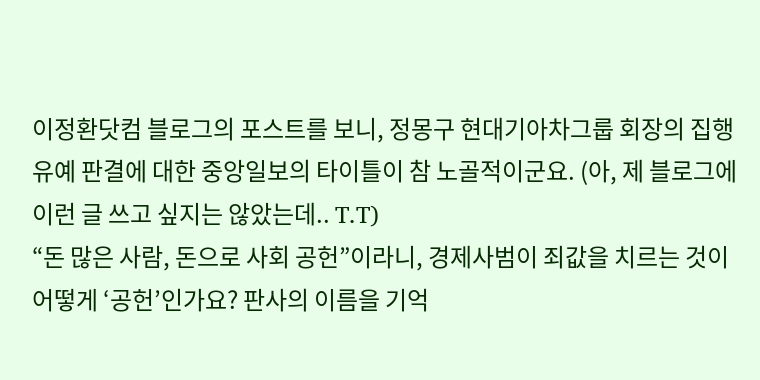이정환닷컴 블로그의 포스트를 보니, 정몽구 현대기아차그룹 회장의 집행유예 판결에 대한 중앙일보의 타이틀이 참 노골적이군요. (아, 제 블로그에 이런 글 쓰고 싶지는 않았는데.. T.T)
“돈 많은 사람, 돈으로 사회 공헌”이라니, 경제사범이 죄값을 치르는 것이 어떻게 ‘공헌’인가요? 판사의 이름을 기억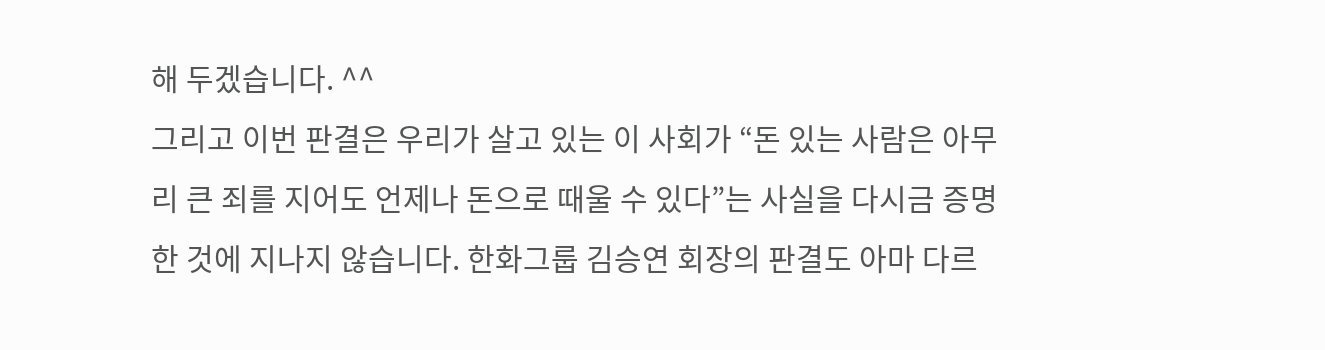해 두겠습니다. ^^
그리고 이번 판결은 우리가 살고 있는 이 사회가 “돈 있는 사람은 아무리 큰 죄를 지어도 언제나 돈으로 때울 수 있다”는 사실을 다시금 증명한 것에 지나지 않습니다. 한화그룹 김승연 회장의 판결도 아마 다르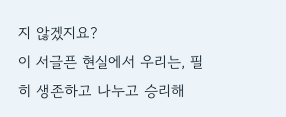지 않겠지요?
이 서글픈 현실에서 우리는, 필히 생존하고 나누고 승리해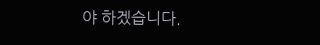야 하겠습니다.